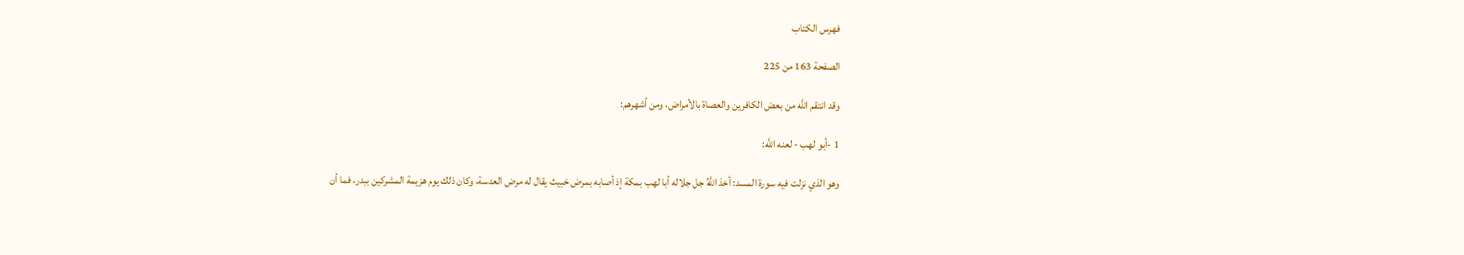فهرس الكتاب

الصفحة 163 من 225

وقد انتقم اللَّه من بعض الكافرين والعصاة بالأمراض، ومن أشهرهم:

1 -أبو لهب - لعنه اللَّه:

وهو الذي نزلت فيه سورة المسد: أخذ اللَّهُ جل جلاله أبا لهب بمكة إذ أصابه بمرض خبيث يقال له مرض العدسة، وكان ذلك يوم هزيمة المشركين ببدر، فما أن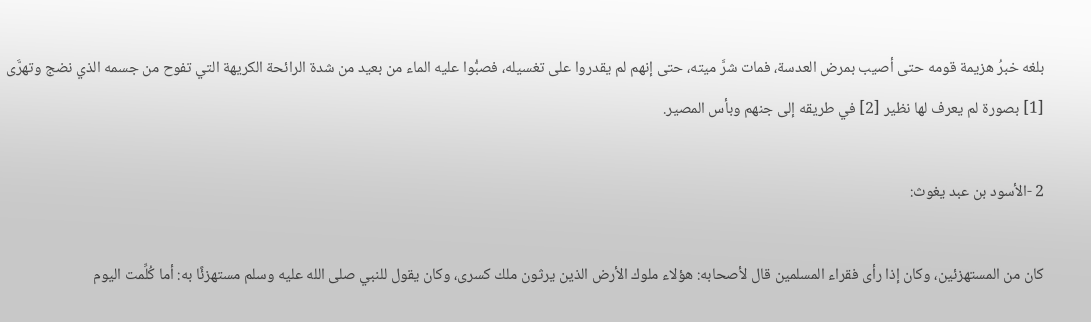بلغه خبرُ هزيمة قومه حتى أصيب بمرض العدسة، فمات شرَّ ميته، حتى إنهم لم يقدروا على تغسيله، فصبُّوا عليه الماء من بعيد من شدة الرائحة الكريهة التي تفوح من جسمه الذي نضج وتهرَّى [1] بصورة لم يعرف لها نظير [2] في طريقه إلى جنهم وبأس المصير.

2 -الأسود بن عبد يغوث:

كان من المستهزئين، وكان إذا رأى فقراء المسلمين قال لأصحابه: هؤلاء ملوك الأرض الذين يرثون ملك كسرى، وكان يقول للنبي صلى الله عليه وسلم مستهزئًا به: أما كُلِّمت اليوم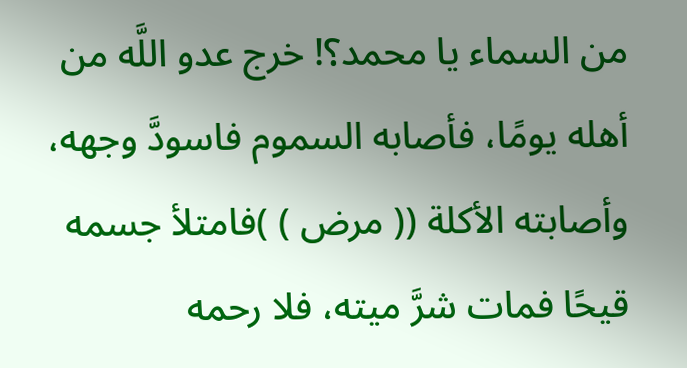من السماء يا محمد؟! خرج عدو اللَّه من أهله يومًا، فأصابه السموم فاسودَّ وجهه، وأصابته الأكلة (( مرض ) )فامتلأ جسمه قيحًا فمات شرَّ ميته، فلا رحمه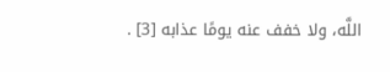اللَّه، ولا خفف عنه يومًا عذابه [3] .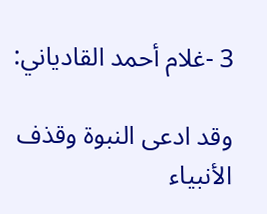3 -غلام أحمد القادياني:

وقد ادعى النبوة وقذف الأنبياء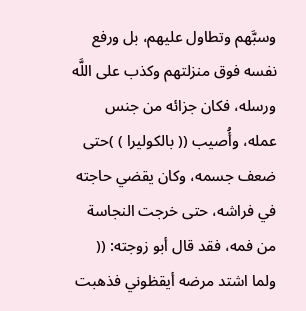وسبَّهم وتطاول عليهم، بل ورفع نفسه فوق منزلتهم وكذب على اللَّه ورسله، فكان جزائه من جنس عمله، وأُصيب (( بالكوليرا ) )حتى ضعف جسمه، وكان يقضي حاجته في فراشه، حتى خرجت النجاسة من فمه، فقد قال أبو زوجته: (( ولما اشتد مرضه أيقظوني فذهبت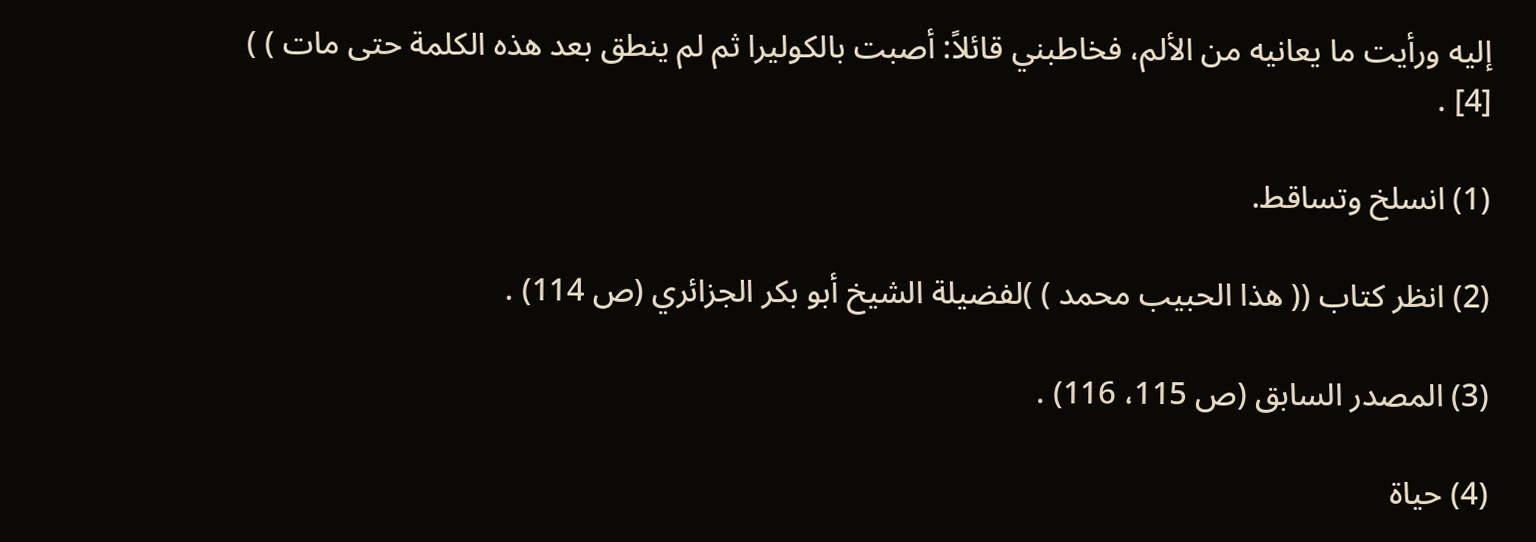إليه ورأيت ما يعانيه من الألم، فخاطبني قائلاً: أصبت بالكوليرا ثم لم ينطق بعد هذه الكلمة حتى مات ) ) [4] .

(1) انسلخ وتساقط.

(2) انظر كتاب (( هذا الحبيب محمد ) )لفضيلة الشيخ أبو بكر الجزائري (ص 114) .

(3) المصدر السابق (ص 115، 116) .

(4) حياة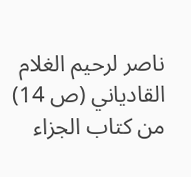ناصر لرحيم الغلام القادياني (ص 14) من كتاب الجزاء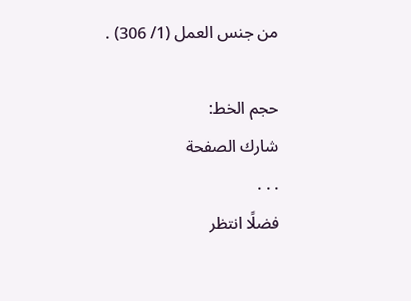من جنس العمل (1/ 306) .

حجم الخط:
شارك الصفحة
. . .
فضلًا انتظر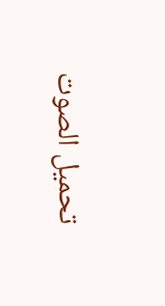تحميل الصوت